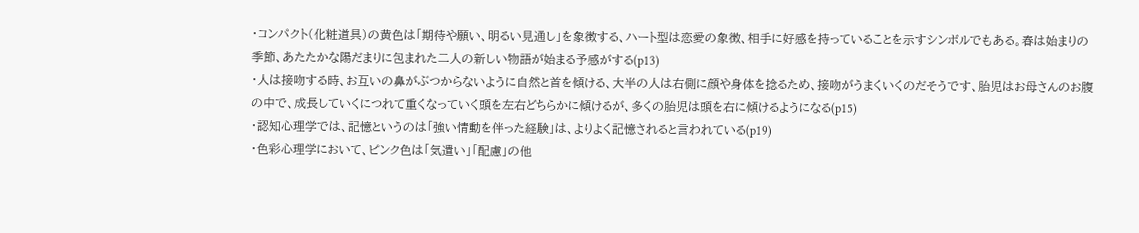・コンパクト(化粧道具)の黄色は「期待や願い、明るい見通し」を象徴する、ハート型は恋愛の象徴、相手に好感を持っていることを示すシンボルでもある。春は始まりの季節、あたたかな陽だまりに包まれた二人の新しい物語が始まる予感がする(p13)
・人は接吻する時、お互いの鼻がぶつからないように自然と首を傾ける、大半の人は右側に顔や身体を捻るため、接吻がうまくいくのだそうです、胎児はお母さんのお腹の中で、成長していくにつれて重くなっていく頭を左右どちらかに傾けるが、多くの胎児は頭を右に傾けるようになる(p15)
・認知心理学では、記憶というのは「強い情動を伴った経験」は、よりよく記憶されると言われている(p19)
・色彩心理学において、ピンク色は「気遣い」「配慮」の他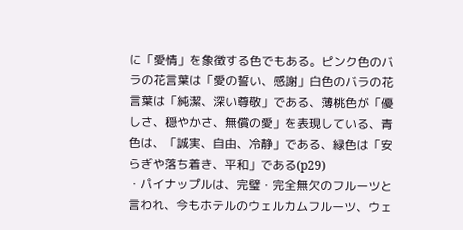に「愛情」を象徴する色でもある。ピンク色のバラの花言葉は「愛の誓い、感謝」白色のバラの花言葉は「純潔、深い尊敬」である、薄桃色が「優しさ、穏やかさ、無償の愛」を表現している、青色は、「誠実、自由、冷静」である、緑色は「安らぎや落ち着き、平和」である(p29)
・パイナップルは、完璧・完全無欠のフルーツと言われ、今もホテルのウェルカムフルーツ、ウェ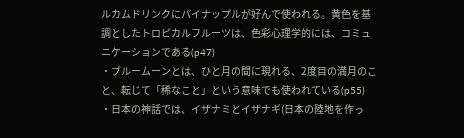ルカムドリンクにパイナップルが好んで使われる。黄色を基調としたトロピカルフルーツは、色彩心理学的には、コミュニケーションである(p47)
・ブルームーンとは、ひと月の間に現れる、2度目の満月のこと、転じて「稀なこと」という意味でも使われている(p55)
・日本の神話では、イザナミとイザナギ(日本の陸地を作っ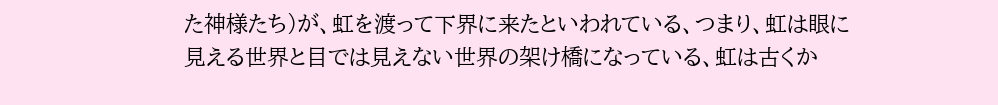た神様たち)が、虹を渡って下界に来たといわれている、つまり、虹は眼に見える世界と目では見えない世界の架け橋になっている、虹は古くか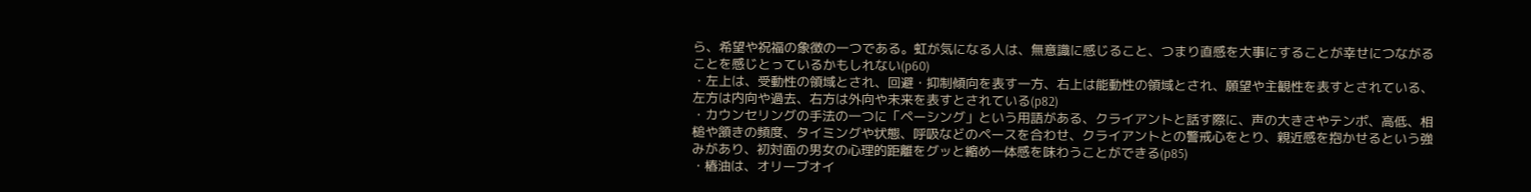ら、希望や祝福の象徴の一つである。虹が気になる人は、無意識に感じること、つまり直感を大事にすることが幸せにつながることを感じとっているかもしれない(p60)
・左上は、受動性の領域とされ、回避・抑制傾向を表す一方、右上は能動性の領域とされ、願望や主観性を表すとされている、左方は内向や過去、右方は外向や未来を表すとされている(p82)
・カウンセリングの手法の一つに「ペーシング」という用語がある、クライアントと話す際に、声の大きさやテンポ、高低、相槌や頷きの頻度、タイミングや状態、呼吸などのペースを合わせ、クライアントとの警戒心をとり、親近感を抱かせるという強みがあり、初対面の男女の心理的距離をグッと縮め一体感を味わうことができる(p85)
・椿油は、オリーブオイ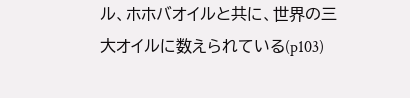ル、ホホバオイルと共に、世界の三大オイルに数えられている(p103)